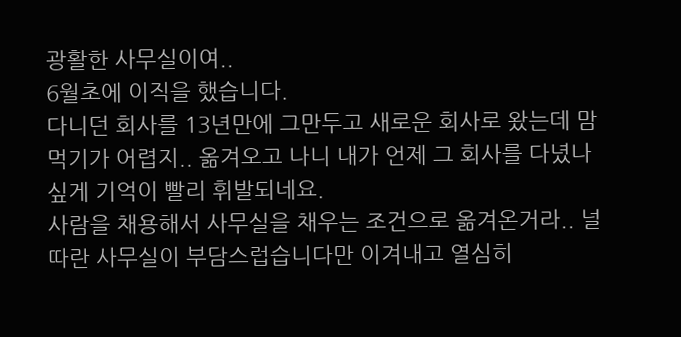광활한 사무실이여..
6월초에 이직을 했습니다.
다니던 회사를 13년만에 그만두고 새로운 회사로 왔는데 맘 먹기가 어렵지.. 옮겨오고 나니 내가 언제 그 회사를 다녔나 싶게 기억이 빨리 휘발되네요.
사람을 채용해서 사무실을 채우는 조건으로 옮겨온거라.. 널따란 사무실이 부담스럽습니다만 이겨내고 열심히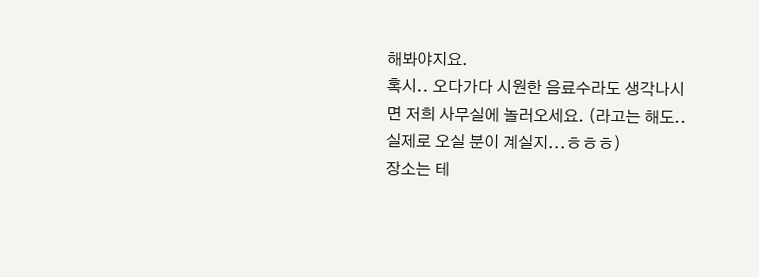해봐야지요.
혹시.. 오다가다 시원한 음료수라도 생각나시면 저희 사무실에 놀러오세요. (라고는 해도.. 실제로 오실 분이 계실지...ㅎㅎㅎ)
장소는 테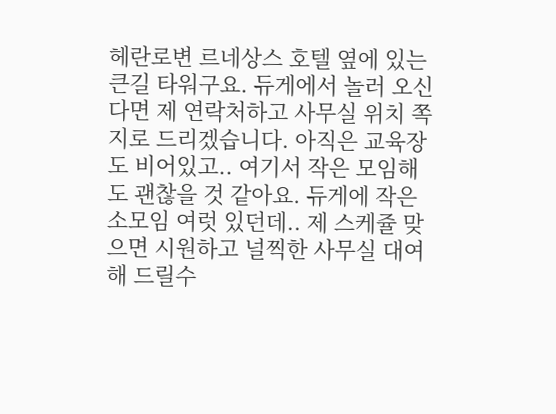헤란로변 르네상스 호텔 옆에 있는 큰길 타워구요. 듀게에서 놀러 오신다면 제 연락처하고 사무실 위치 쪽지로 드리겠습니다. 아직은 교육장도 비어있고.. 여기서 작은 모임해도 괜찮을 것 같아요. 듀게에 작은 소모임 여럿 있던데.. 제 스케쥴 맞으면 시원하고 널찍한 사무실 대여해 드릴수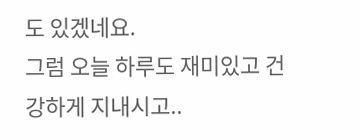도 있겠네요.
그럼 오늘 하루도 재미있고 건강하게 지내시고..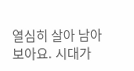열심히 살아 남아 보아요. 시대가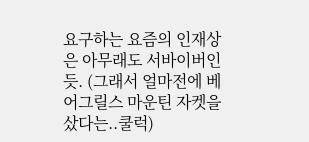요구하는 요즘의 인재상은 아무래도 서바이버인듯. (그래서 얼마전에 베어그릴스 마운틴 자켓을 샀다는..쿨럭)